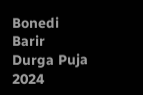Bonedi Barir Durga Puja 2024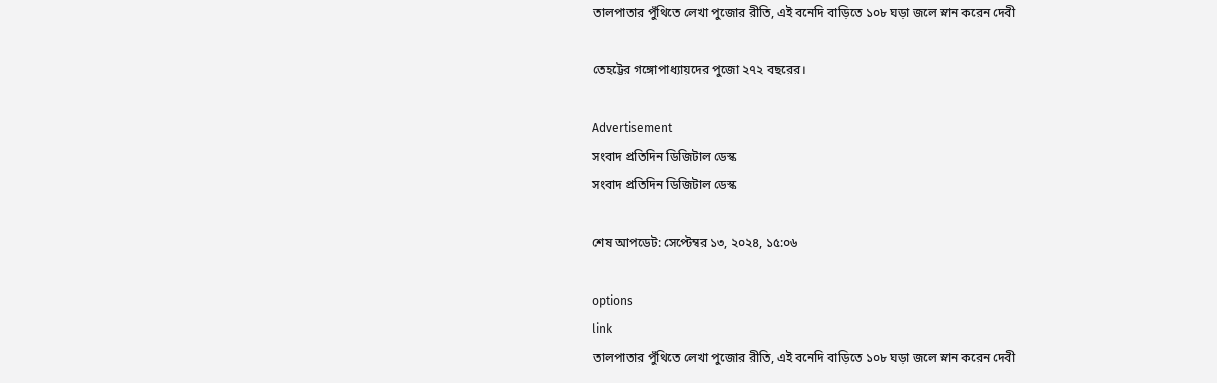তালপাতার পুঁথিতে লেখা পুজোর রীতি, এই বনেদি বাড়িতে ১০৮ ঘড়া জলে স্নান করেন দেবী

তেহট্টের গঙ্গোপাধ্যায়দের পুজো ২৭২ বছরের।

Advertisement
সংবাদ প্রতিদিন ডিজিটাল ডেস্ক
সংবাদ প্রতিদিন ডিজিটাল ডেস্ক

শেষ আপডেট: সেপ্টেম্বর ১৩, ২০২৪, ১৫:০৬

options
link
তালপাতার পুঁথিতে লেখা পুজোর রীতি, এই বনেদি বাড়িতে ১০৮ ঘড়া জলে স্নান করেন দেবী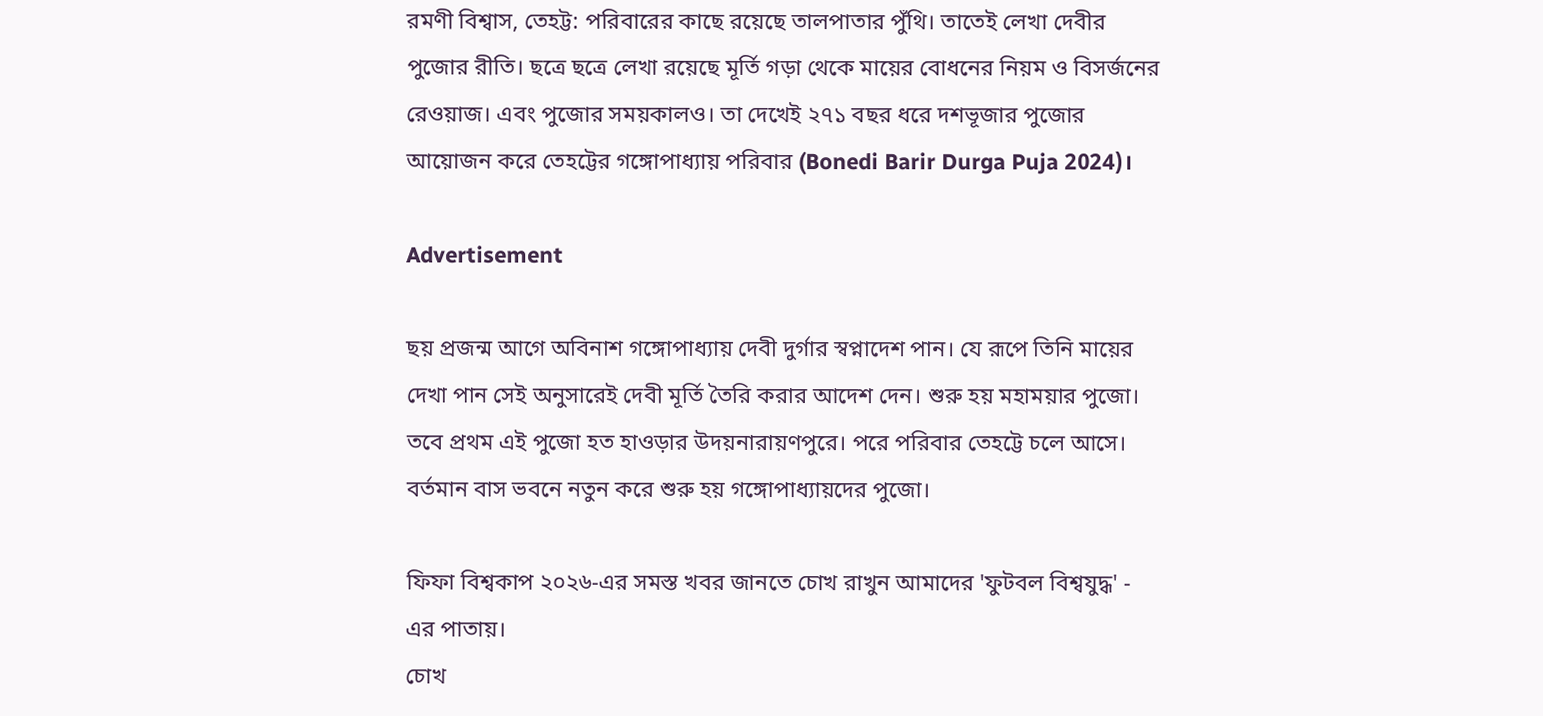রমণী বিশ্বাস, তেহট্ট: পরিবারের কাছে রয়েছে তালপাতার পুঁথি। তাতেই লেখা দেবীর পুজোর রীতি। ছত্রে ছত্রে লেখা রয়েছে মূর্তি গড়া থেকে মায়ের বোধনের নিয়ম ও বিসর্জনের রেওয়াজ। এবং পুজোর সময়কালও। তা দেখেই ২৭১ বছর ধরে দশভূজার পুজোর আয়োজন করে তেহট্টের গঙ্গোপাধ্যায় পরিবার (Bonedi Barir Durga Puja 2024)।

Advertisement

ছয় প্রজন্ম আগে অবিনাশ গঙ্গোপাধ্যায় দেবী দুর্গার স্বপ্নাদেশ পান। যে রূপে তিনি মায়ের দেখা পান সেই অনুসারেই দেবী মূর্তি তৈরি করার আদেশ দেন। শুরু হয় মহাময়ার পুজো। তবে প্রথম এই পুজো হত হাওড়ার উদয়নারায়ণপুরে। পরে পরিবার তেহট্টে চলে আসে। বর্তমান বাস ভবনে নতুন করে শুরু হয় গঙ্গোপাধ্যায়দের পুজো।

ফিফা বিশ্বকাপ ২০২৬-এর সমস্ত খবর জানতে চোখ রাখুন আমাদের 'ফুটবল বিশ্বযুদ্ধ' - এর পাতায়।
চোখ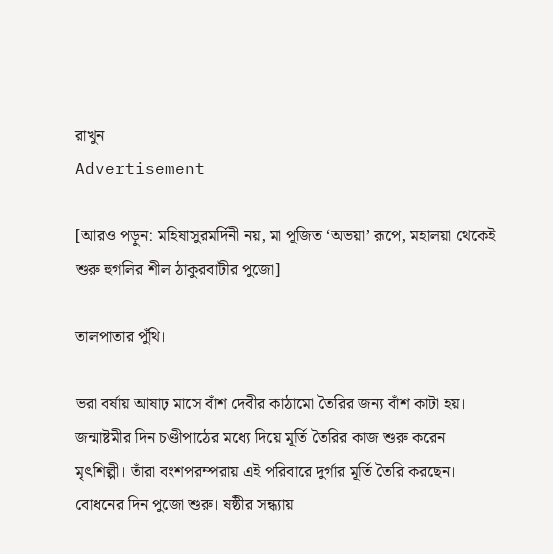রাখুন
Advertisement

[আরও পড়ুন: মহিষাসুরমর্দিনী নয়, মা পূজিত ‘অভয়া’ রূপে, মহালয়া থেকেই শুরু হুগলির শীল ঠাকুরবাটীর পুজো]

তালপাতার পুঁথি।

ভরা বর্ষায় আষাঢ় মাসে বাঁশ দেবীর কাঠামো তৈরির জন্য বাঁশ কাটা হয়। জন্মাষ্টমীর দিন চণ্ডীপাঠের মধ্যে দিয়ে মূর্তি তৈরির কাজ শুরু করেন মৃৎশিল্পী। তাঁরা বংশপরম্পরায় এই পরিবারে দুর্গার মূর্তি তৈরি করছেন। বোধনের দিন পুজো শুরু। ষষ্ঠীর সন্ধ্যায়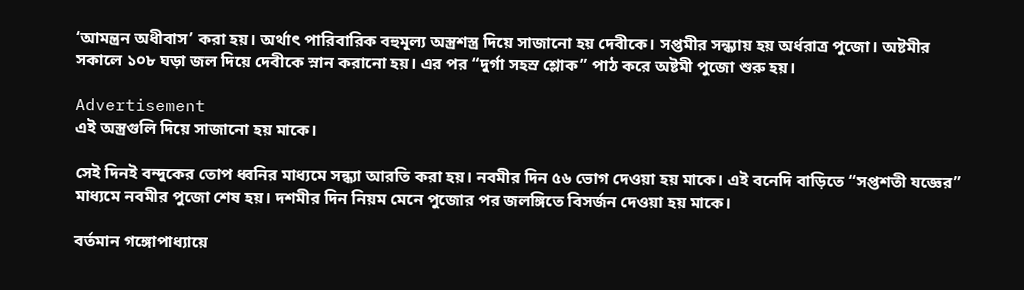‘আমন্ত্রন অধীবাস’ করা হয়। অর্থাৎ পারিবারিক বহুমূল্য অস্ত্রশস্ত্র দিয়ে সাজানো হয় দেবীকে। সপ্তমীর সন্ধ্যায় হয় অর্ধরাত্র পুজো। অষ্টমীর সকালে ১০৮ ঘড়া জল দিয়ে দেবীকে স্নান করানো হয়। এর পর “দুর্গা সহস্র শ্লোক” পাঠ করে অষ্টমী পুজো শুরু হয়।

Advertisement
এই অস্ত্রগুলি দিয়ে সাজানো হয় মাকে।

সেই দিনই বন্দুকের তোপ ধ্বনির মাধ্যমে সন্ধ্যা আরতি করা হয়। নবমীর দিন ৫৬ ভোগ দেওয়া হয় মাকে। এই বনেদি বাড়িতে “সপ্তশতী যজ্ঞের” মাধ্যমে নবমীর পুজো শেষ হয়। দশমীর দিন নিয়ম মেনে পুজোর পর জলঙ্গিতে বিসর্জন দেওয়া হয় মাকে।

বর্তমান গঙ্গোপাধ্যায়ে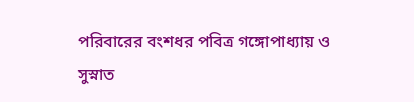পরিবারের বংশধর পবিত্র গঙ্গোপাধ্যায় ও সুস্নাত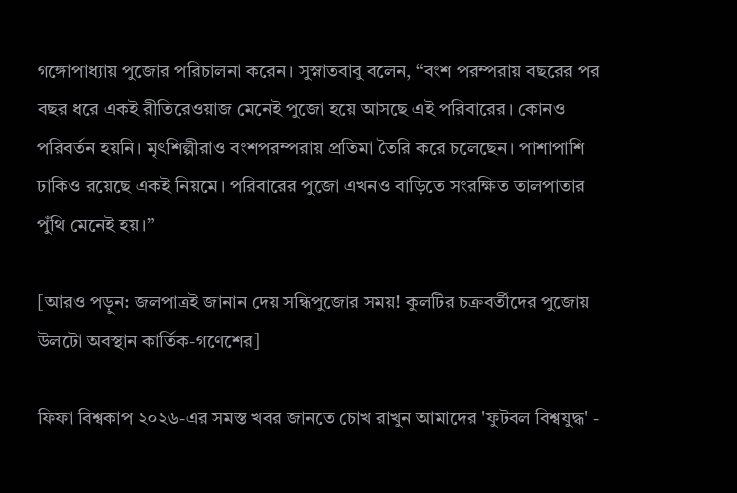গঙ্গোপাধ্যায় পুজোর পরিচালনা করেন। সুস্নাতবাবু বলেন, “বংশ পরম্পরায় বছরের পর বছর ধরে একই রীতিরেওয়াজ মেনেই পুজো হয়ে আসছে এই পরিবারের। কোনও পরিবর্তন হয়নি। মৃৎশিল্পীরাও বংশপরম্পরায় প্রতিমা তৈরি করে চলেছেন। পাশাপাশি ঢাকিও রয়েছে একই নিয়মে। পরিবারের পুজো এখনও বাড়িতে সংরক্ষিত তালপাতার পুঁথি মেনেই হয়।”

[আরও পড়ুন: জলপাত্রই জানান দেয় সন্ধিপুজোর সময়! কুলটির চক্রবর্তীদের পুজোয় উলটো অবস্থান কার্তিক-গণেশের]

ফিফা বিশ্বকাপ ২০২৬-এর সমস্ত খবর জানতে চোখ রাখুন আমাদের 'ফুটবল বিশ্বযুদ্ধ' -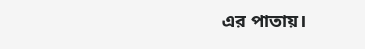এর পাতায়।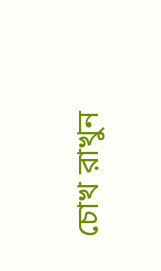চোখ রাখুন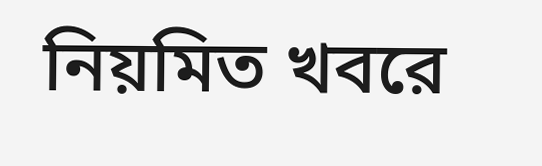নিয়মিত খবরে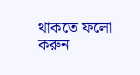থাকতে ফলো করুন